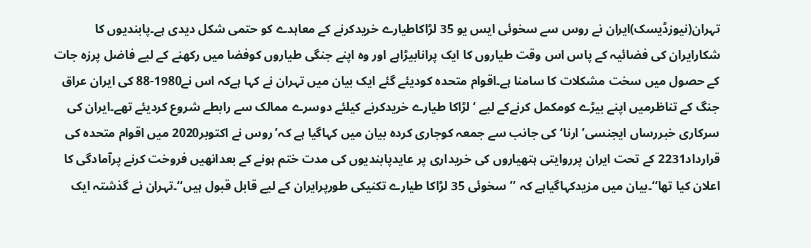تہران(نیوزڈیسک)ایران نے روس سے سخوئی ایس یو 35 لڑاکاطیارے خریدکرنے کے معاہدے کو حتمی شکل دیدی ہے۔پابندیوں کا شکارایران کی فضائیہ کے پاس اس وقت طیاروں کا ایک پرانابیڑاہے اور وہ اپنے جنگی طیاروں کوفضا میں رکھنے کے لیے فاضل پرزہ جات کے حصول میں سخت مشکلات کا سامنا ہے۔اقوام متحدہ کودیئے گئے ایک بیان میں تہران نے کہا ہےکہ اس نے1980-88 کی ایران عراق جنگ کے تناظرمیں اپنے بیڑے کومکمل کرنےکے لیے ‘لڑاکا طیارے خریدکرنے کیلئے دوسرے ممالک سے رابطے شروع کردیئے تھے۔ایران کی سرکاری خبررساں ایجنسی’ارنا‘کی جانب سے جمعہ کوجاری کردہ بیان میں کہاگیا ہے کہ’روس نے اکتوبر2020 میں اقوام متحدہ کی قرارداد2231 کے تحت ایران پرروایتی ہتھیاروں کی خریداری پر عایدپابندیوں کی مدت ختم ہونے کے بعدانھیں فروخت کرنے پرآمادگی کا اعلان کیا تھا‘‘۔بیان میں مزیدکہاگیاہے کہ ’’سخوئی 35 لڑاکا طیارے تکنیکی طورپرایران کے لیے قابل قبول ہیں‘‘۔تہران نے گذشتہ ایک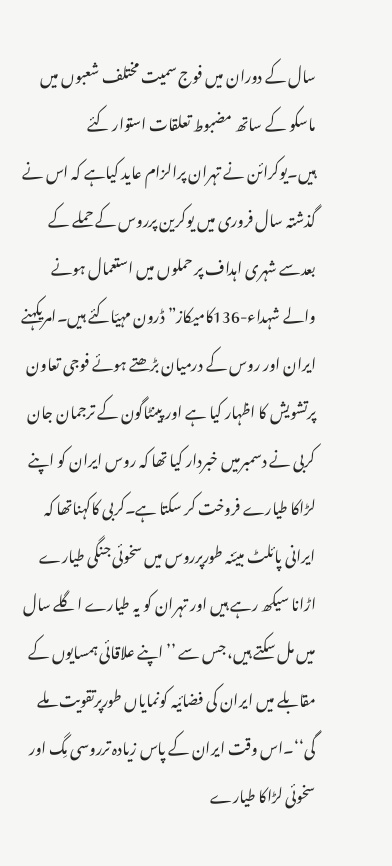سال کے دوران میں فوج سمیت مختلف شعبوں میں ماسکو کے ساتھ مضبوط تعلقات استوار کئے ہیں۔یوکرائن نے تہران پرالزام عاید کیاہے کہ اس نے گذشتہ سال فروری میں یوکرین پرروس کے حملے کے بعدسے شہری اہداف پر حملوں میں استعمال ہونے والے شہداء-136کامیکاز” ڈرون مہیّاکئے ہیں۔امریکہنے ایران اور روس کے درمیان بڑھتے ہوئے فوجی تعاون پرتشویش کا اظہار کیا ہے اور پینٹاگون کے ترجمان جان کربی نے دسمبرمیں خبردار کیا تھا کہ روس ایران کو اپنے لڑاکا طیارے فروخت کر سکتا ہے۔کربی کاکہناتھا کہ ایرانی پائلٹ مبیّنہ طورپرروس میں سخوئی جنگی طیارے اڑانا سیکھ رہے ہیں اور تہران کو یہ طیارے اگلے سال میں مل سکتے ہیں، جس سے ’’اپنے علاقائی ہمسایوں کے مقابلے میں ایران کی فضائیہ کونمایاں طورپرتقویت ملے گی‘‘۔اس وقت ایران کے پاس زیادہ ترروسی مِگ اور سخوئی لڑاکا طیارے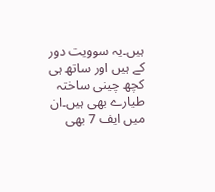ہیں۔یہ سوویت دور کے ہیں اور ساتھ ہی کچھ چینی ساختہ طیارے بھی ہیں۔ان میں ایف 7 بھی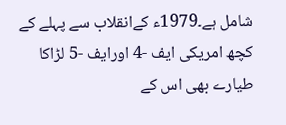شامل ہے۔1979ء کےانقلاب سے پہلے کے کچھ امریکی ایف -4 اورایف -5 لڑاکا طیارے بھی اس کے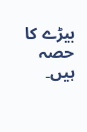بیڑے کا حصہ ہیں۔